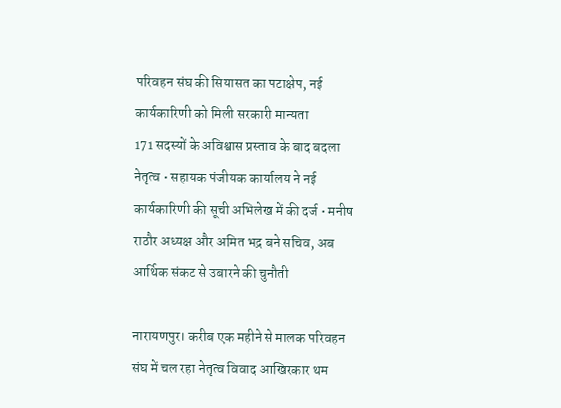परिवहन संघ की सियासत का पटाक्षेप, नई कार्यकारिणी को मिली सरकारी मान्यता
171 सदस्यों के अविश्वास प्रस्ताव के बाद बदला नेतृत्व • सहायक पंजीयक कार्यालय ने नई कार्यकारिणी की सूची अभिलेख में की दर्ज • मनीष राठौर अध्यक्ष और अमित भद्र बने सचिव, अब आर्थिक संकट से उबारने की चुनौती

नारायणपुर। करीब एक महीने से मालक परिवहन संघ में चल रहा नेतृत्व विवाद आखिरकार थम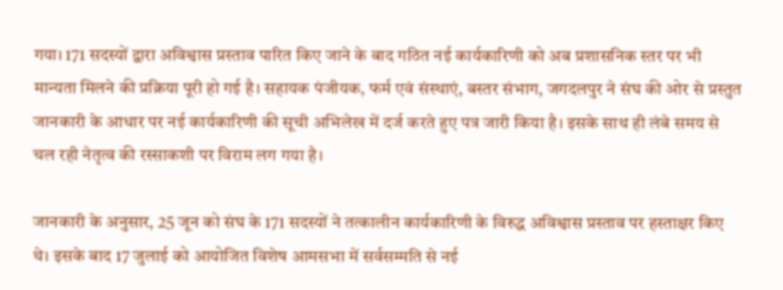गया। 171 सदस्यों द्वारा अविश्वास प्रस्ताव पारित किए जाने के बाद गठित नई कार्यकारिणी को अब प्रशासनिक स्तर पर भी मान्यता मिलने की प्रक्रिया पूरी हो गई है। सहायक पंजीयक, फर्म एवं संस्थाएं, बस्तर संभाग, जगदलपुर ने संघ की ओर से प्रस्तुत जानकारी के आधार पर नई कार्यकारिणी की सूची अभिलेख में दर्ज करते हुए पत्र जारी किया है। इसके साथ ही लंबे समय से चल रही नेतृत्व की रस्साकशी पर विराम लग गया है।

जानकारी के अनुसार, 25 जून को संघ के 171 सदस्यों ने तत्कालीन कार्यकारिणी के विरुद्ध अविश्वास प्रस्ताव पर हस्ताक्षर किए थे। इसके बाद 17 जुलाई को आयोजित विशेष आमसभा में सर्वसम्मति से नई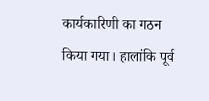कार्यकारिणी का गठन किया गया। हालांकि पूर्व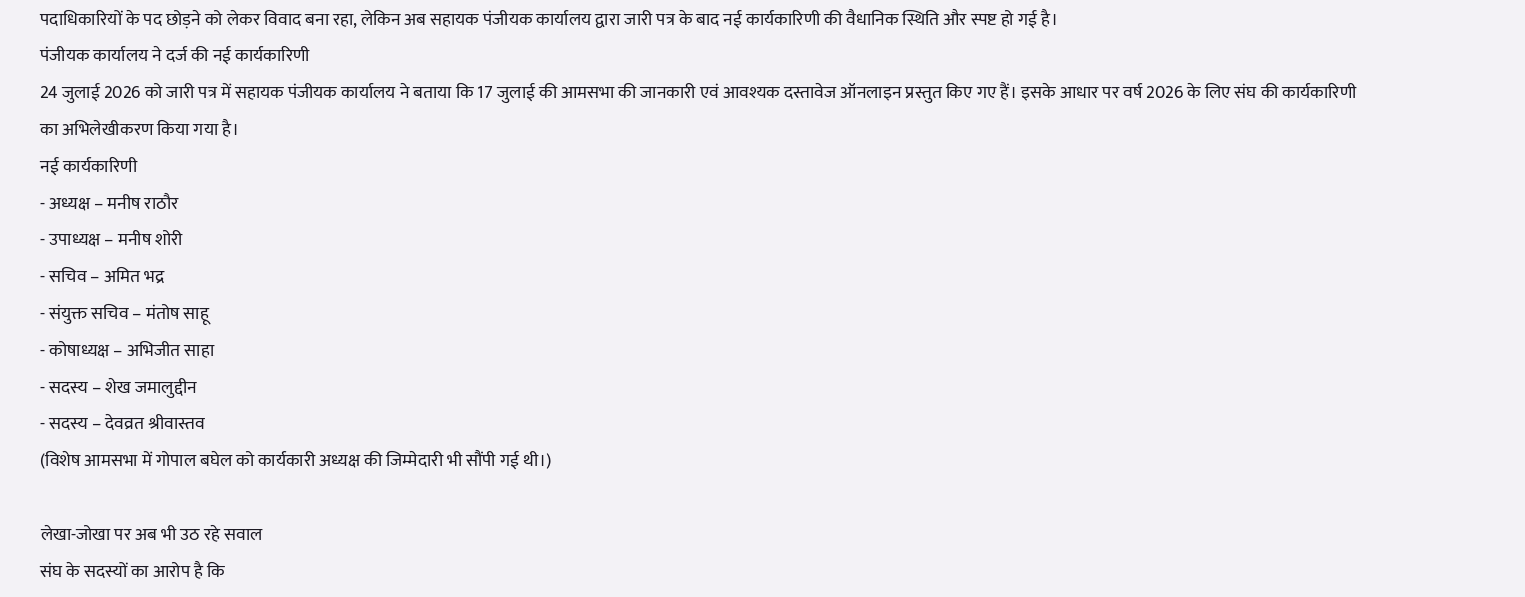पदाधिकारियों के पद छोड़ने को लेकर विवाद बना रहा, लेकिन अब सहायक पंजीयक कार्यालय द्वारा जारी पत्र के बाद नई कार्यकारिणी की वैधानिक स्थिति और स्पष्ट हो गई है।
पंजीयक कार्यालय ने दर्ज की नई कार्यकारिणी
24 जुलाई 2026 को जारी पत्र में सहायक पंजीयक कार्यालय ने बताया कि 17 जुलाई की आमसभा की जानकारी एवं आवश्यक दस्तावेज ऑनलाइन प्रस्तुत किए गए हैं। इसके आधार पर वर्ष 2026 के लिए संघ की कार्यकारिणी का अभिलेखीकरण किया गया है।
नई कार्यकारिणी
- अध्यक्ष – मनीष राठौर
- उपाध्यक्ष – मनीष शोरी
- सचिव – अमित भद्र
- संयुक्त सचिव – मंतोष साहू
- कोषाध्यक्ष – अभिजीत साहा
- सदस्य – शेख जमालुद्दीन
- सदस्य – देवव्रत श्रीवास्तव
(विशेष आमसभा में गोपाल बघेल को कार्यकारी अध्यक्ष की जिम्मेदारी भी सौंपी गई थी।)

लेखा-जोखा पर अब भी उठ रहे सवाल
संघ के सदस्यों का आरोप है कि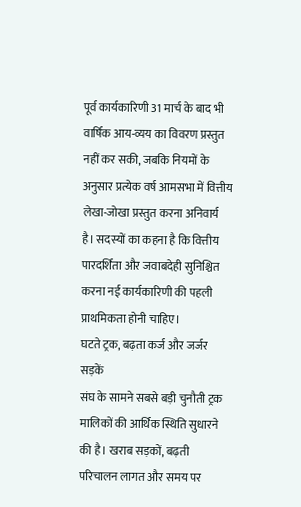पूर्व कार्यकारिणी 31 मार्च के बाद भी वार्षिक आय-व्यय का विवरण प्रस्तुत नहीं कर सकी, जबकि नियमों के अनुसार प्रत्येक वर्ष आमसभा में वित्तीय लेखा-जोखा प्रस्तुत करना अनिवार्य है। सदस्यों का कहना है कि वित्तीय पारदर्शिता और जवाबदेही सुनिश्चित करना नई कार्यकारिणी की पहली प्राथमिकता होनी चाहिए।
घटते ट्रक, बढ़ता कर्ज और जर्जर सड़कें
संघ के सामने सबसे बड़ी चुनौती ट्रक मालिकों की आर्थिक स्थिति सुधारने की है। खराब सड़कों, बढ़ती परिचालन लागत और समय पर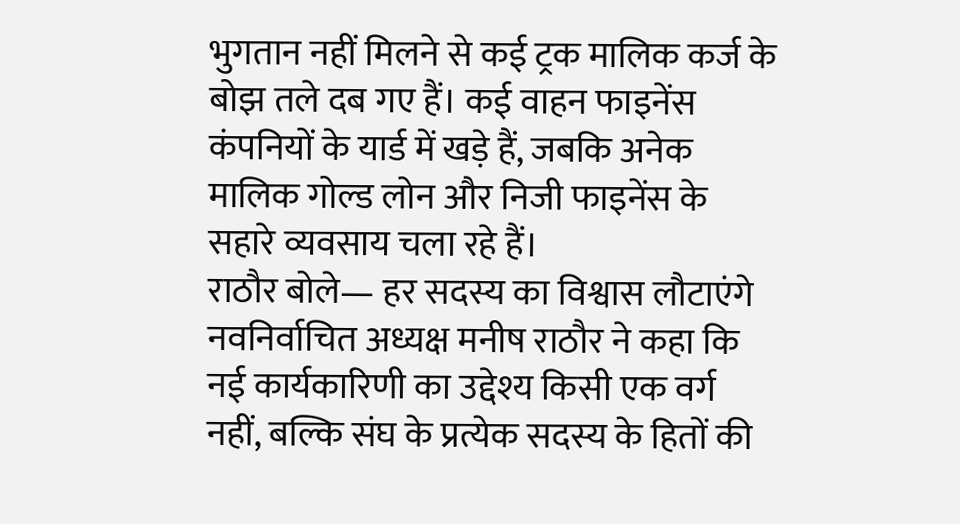भुगतान नहीं मिलने से कई ट्रक मालिक कर्ज के बोझ तले दब गए हैं। कई वाहन फाइनेंस कंपनियों के यार्ड में खड़े हैं, जबकि अनेक मालिक गोल्ड लोन और निजी फाइनेंस के सहारे व्यवसाय चला रहे हैं।
राठौर बोले— हर सदस्य का विश्वास लौटाएंगे
नवनिर्वाचित अध्यक्ष मनीष राठौर ने कहा कि नई कार्यकारिणी का उद्देश्य किसी एक वर्ग नहीं, बल्कि संघ के प्रत्येक सदस्य के हितों की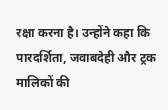रक्षा करना है। उन्होंने कहा कि पारदर्शिता, जवाबदेही और ट्रक मालिकों की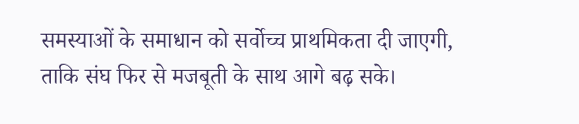समस्याओं के समाधान को सर्वोच्च प्राथमिकता दी जाएगी, ताकि संघ फिर से मजबूती के साथ आगे बढ़ सके।